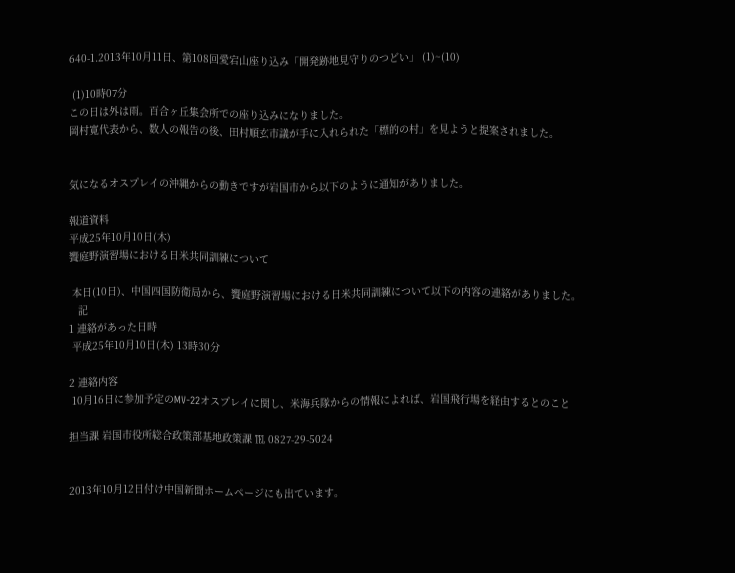640-1.2013年10月11日、第108回愛宕山座り込み「開発跡地見守りのつどい」 (1)~(10)

 (1)10時07分
この日は外は雨。百合ヶ丘集会所での座り込みになりました。
岡村寛代表から、数人の報告の後、田村順玄市議が手に入れられた「標的の村」を見ようと提案されました。


気になるオスプレイの沖縄からの動きですが岩国市から以下のように通知がありました。

報道資料
平成25年10月10日(木)
饗庭野演習場における日米共同訓練について

 本日(10日)、中国四国防衛局から、饗庭野演習場における日米共同訓練について以下の内容の連絡がありました。
   記
1 連絡があった日時
 平成25年10月10日(木) 13時30分

2 連絡内容
 10月16日に参加予定のMV-22オスプレイに関し、米海兵隊からの情報によれば、岩国飛行場を経由するとのこと

担当課 岩国市役所総合政策部基地政策課 ℡ 0827-29-5024


2013年10月12日付け中国新聞ホームページにも出ています。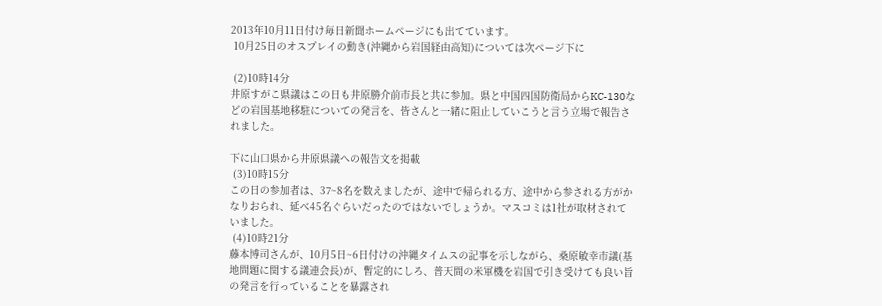2013年10月11日付け毎日新聞ホームページにも出てています。
 10月25日のオスプレイの動き(沖縄から岩国経由高知)については次ページ下に

 (2)10時14分
井原すがこ県議はこの日も井原勝介前市長と共に参加。県と中国四国防衛局からKC-130などの岩国基地移駐についての発言を、皆さんと一緒に阻止していこうと言う立場で報告されました。

下に山口県から井原県議への報告文を掲載
 (3)10時15分
この日の参加者は、37~8名を数えましたが、途中で帰られる方、途中から参される方がかなりおられ、延べ45名ぐらいだったのではないでしょうか。マスコミは1社が取材されていました。
 (4)10時21分
藤本博司さんが、10月5日~6日付けの沖縄タイムスの記事を示しながら、桑原敏幸市議(基地問題に関する議連会長)が、暫定的にしろ、普天間の米軍機を岩国で引き受けても良い旨の発言を行っていることを暴露され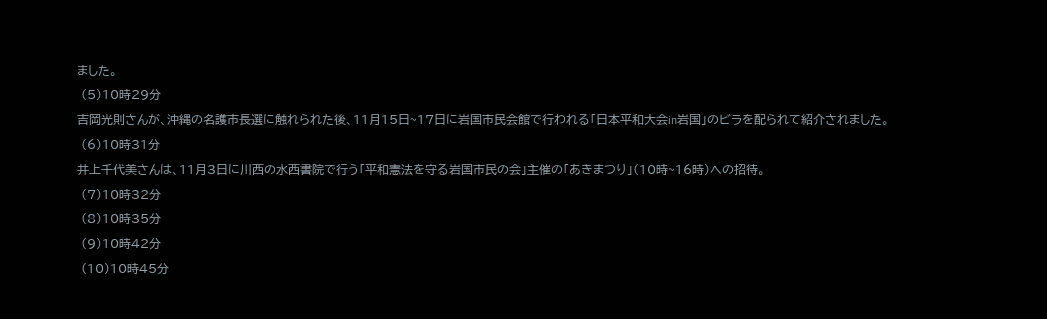ました。
 (5)10時29分
吉岡光則さんが、沖縄の名護市長選に触れられた後、11月15日~17日に岩国市民会館で行われる「日本平和大会in岩国」のビラを配られて紹介されました。
 (6)10時31分
井上千代美さんは、11月3日に川西の水西書院で行う「平和憲法を守る岩国市民の会」主催の「あきまつり」(10時~16時)への招待。
 (7)10時32分
 (8)10時35分
 (9)10時42分
 (10)10時45分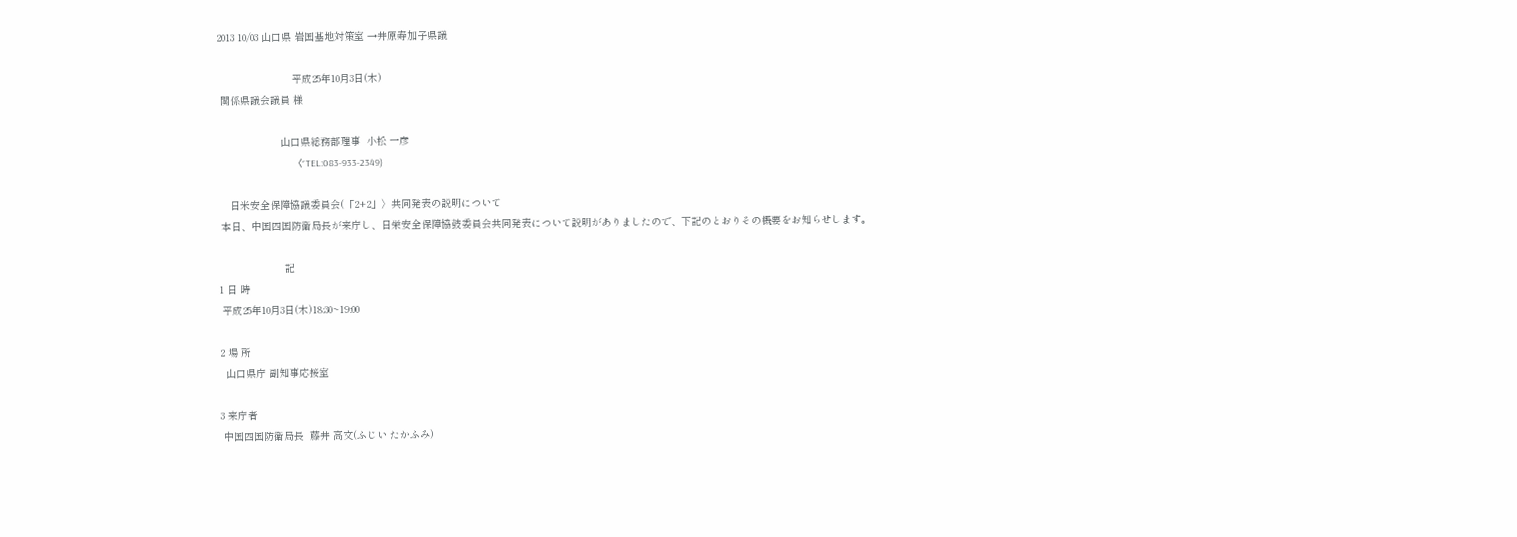2013 10/03 山口県 岩国基地対策室 →井原寿加子県議

                         平成25年10月3日(木)
 関係県議会議員 様

                     山口県総務部理事  小松 一彦
                          ぐTEL:083-933-2349)

    日米安全保障協議委員会(「2+2」〉共同発表の説明について
 本日、中国四国防衛局長が来庁し、日栄安全保障協鼓委員会共同発表について説明がありましたので、下記のとおりその概要をお知らせします。

                      記
1 日 時
 平成25年10月3日(木)18:30~19:00

2 場 所
  山口県庁 副知事応接室

3 来庁者
 中国四国防衛局長  藤井 高文(ふじい たかふみ)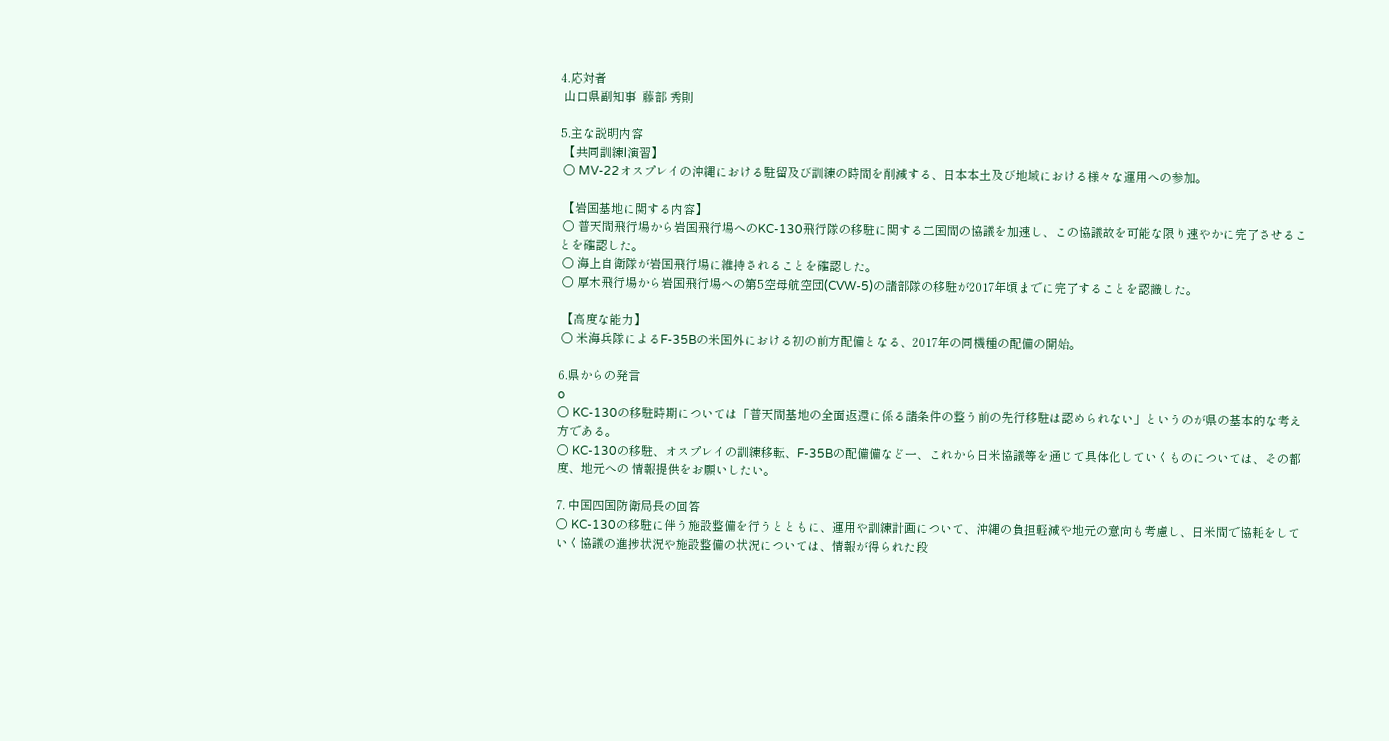4.応対者
 山口県副知事  藤部 秀則

5.主な説明内容
 【共同訓練l演習】
 ○ MV-22オスプレイの沖縄における駐留及び訓練の時間を削減する、日本本土及び地域における様々な運用への参加。

 【岩国基地に関する内容】
 ○ 普天間飛行場から岩国飛行場へのKC-130飛行隊の移駐に関する二国間の協議を加速し、この協議故を可能な限り速やかに完了させることを確認した。
 ○ 海上自衛隊が岩国飛行場に維持されることを確認した。
 ○ 厚木飛行場から岩国飛行場への第5空母航空団(CVW-5)の諸部隊の移駐が2017年頃までに完了することを認識した。

 【高度な能力】
 ○ 米海兵隊によるF-35Bの米国外における初の前方配備となる、2017年の同機種の配備の開始。

6.県からの発言
o
○ KC-130の移駐時期については「普天間基地の全面返還に係る諸条件の整う前の先行移駐は認められない」というのが県の基本的な考え方である。
○ KC-130の移駐、オスプレイの訓練移転、F-35Bの配備備など一、これから日米協議等を通じて具体化していくものについては、その都度、地元への 情報提供をお願いしたい。

7. 中国四国防衛局長の回答
○ KC-130の移駐に伴う施設整備を行うとともに、運用や訓練計画について、沖縄の負担軽減や地元の意向も考慮し、日米間で協耗をしていく協議の進捗状況や施設整備の状況については、情報が得られた段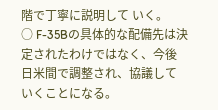階で丁寧に説明して いく。
○ F-35Bの具体的な配備先は決定されたわけではなく、今後日米間で調整され、協議していくことになる。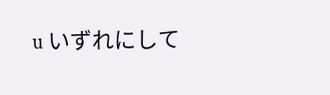u いずれにして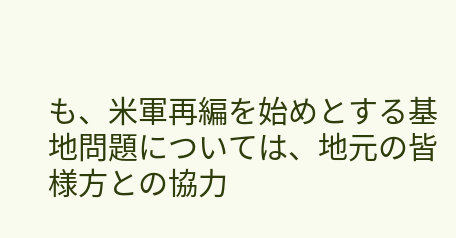も、米軍再編を始めとする基地問題については、地元の皆様方との協力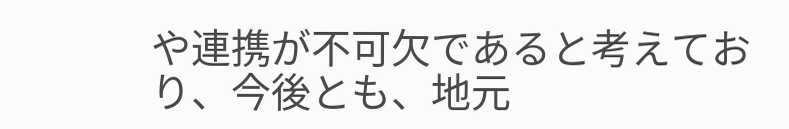や連携が不可欠であると考えており、今後とも、地元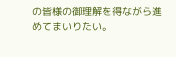の皆様の御理解を得ながら進めてまいりたい。